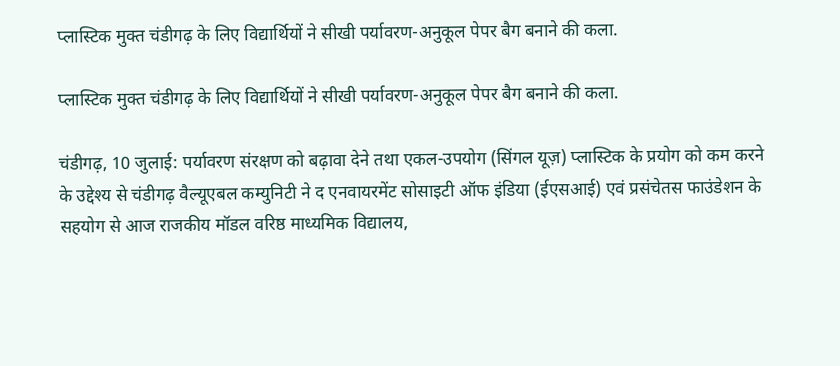प्लास्टिक मुक्त चंडीगढ़ के लिए विद्यार्थियों ने सीखी पर्यावरण-अनुकूल पेपर बैग बनाने की कला.

प्लास्टिक मुक्त चंडीगढ़ के लिए विद्यार्थियों ने सीखी पर्यावरण-अनुकूल पेपर बैग बनाने की कला.

चंडीगढ़, 10 जुलाई: पर्यावरण संरक्षण को बढ़ावा देने तथा एकल-उपयोग (सिंगल यूज़) प्लास्टिक के प्रयोग को कम करने के उद्देश्य से चंडीगढ़ वैल्यूएबल कम्युनिटी ने द एनवायरमेंट सोसाइटी ऑफ इंडिया (ईएसआई) एवं प्रसंचेतस फाउंडेशन के सहयोग से आज राजकीय मॉडल वरिष्ठ माध्यमिक विद्यालय,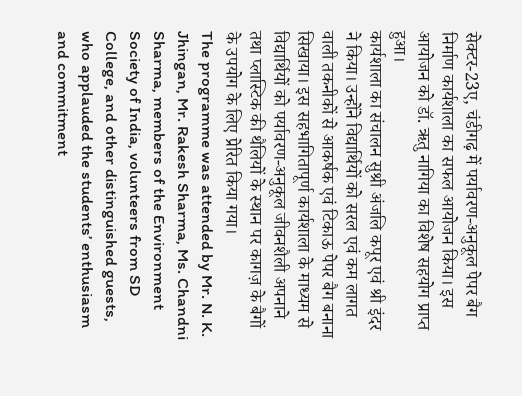सेक्टर-23ए, चंडीगढ़ में पर्यावरण-अनुकूल पेपर बैग निर्माण कार्यशाला का सफल आयोजन किया। इस आयोजन को डॉ. ऋतु नागिया का विशेष सहयोग प्राप्त हुआ।
कार्यशाला का संचालन सुश्री अंजलि कपूर एवं श्री इंदर ने किया। उन्होंने विद्यार्थियों को सरल एवं कम लागत वाली तकनीकों से आकर्षक एवं टिकाऊ पेपर बैग बनाना सिखाया। इस सहभागितापूर्ण कार्यशाला के माध्यम से विद्यार्थियों को पर्यावरण-अनुकूल जीवनशैली अपनाने तथा प्लास्टिक की थैलियों के स्थान पर कागज़ के बैगों के उपयोग के लिए प्रेरित किया गया।
The programme was attended by Mr. N. K. Jhingan, Mr. Rakesh Sharma, Ms. Chandni Sharma, members of the Environment Society of India, volunteers from SD College, and other distinguished guests, who applauded the students’ enthusiasm and commitment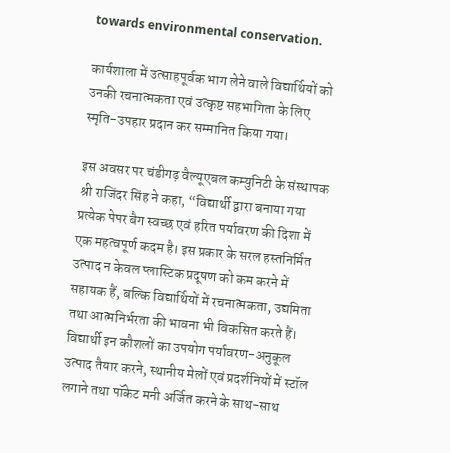towards environmental conservation.

कार्यशाला में उत्साहपूर्वक भाग लेने वाले विद्यार्थियों को उनकी रचनात्मकता एवं उत्कृष्ट सहभागिता के लिए स्मृति-उपहार प्रदान कर सम्मानित किया गया।

इस अवसर पर चंडीगढ़ वैल्यूएबल कम्युनिटी के संस्थापक श्री राजिंदर सिंह ने कहा, “विद्यार्थी द्वारा बनाया गया प्रत्येक पेपर बैग स्वच्छ एवं हरित पर्यावरण की दिशा में एक महत्वपूर्ण कदम है। इस प्रकार के सरल हस्तनिर्मित उत्पाद न केवल प्लास्टिक प्रदूषण को कम करने में सहायक हैं, बल्कि विद्यार्थियों में रचनात्मकता, उद्यमिता तथा आत्मनिर्भरता की भावना भी विकसित करते हैं। विद्यार्थी इन कौशलों का उपयोग पर्यावरण-अनुकूल उत्पाद तैयार करने, स्थानीय मेलों एवं प्रदर्शनियों में स्टॉल लगाने तथा पॉकेट मनी अर्जित करने के साथ-साथ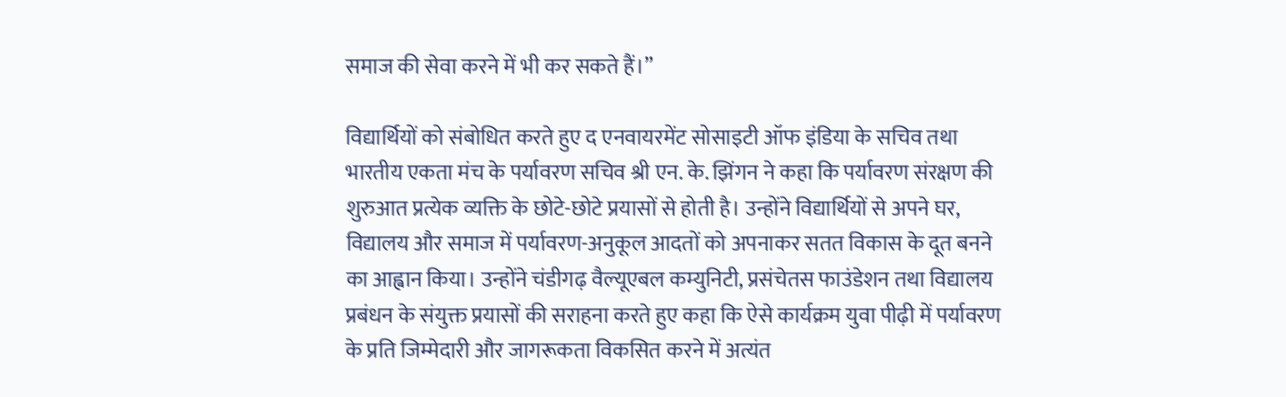समाज की सेवा करने में भी कर सकते हैं।”

विद्यार्थियों को संबोधित करते हुए द एनवायरमेंट सोसाइटी ऑफ इंडिया के सचिव तथा भारतीय एकता मंच के पर्यावरण सचिव श्री एन. के. झिंगन ने कहा कि पर्यावरण संरक्षण की शुरुआत प्रत्येक व्यक्ति के छोटे-छोटे प्रयासों से होती है। उन्होंने विद्यार्थियों से अपने घर, विद्यालय और समाज में पर्यावरण-अनुकूल आदतों को अपनाकर सतत विकास के दूत बनने का आह्वान किया। उन्होंने चंडीगढ़ वैल्यूएबल कम्युनिटी, प्रसंचेतस फाउंडेशन तथा विद्यालय प्रबंधन के संयुक्त प्रयासों की सराहना करते हुए कहा कि ऐसे कार्यक्रम युवा पीढ़ी में पर्यावरण के प्रति जिम्मेदारी और जागरूकता विकसित करने में अत्यंत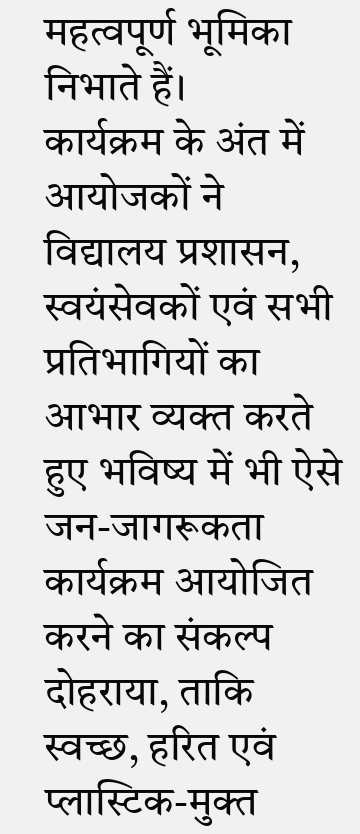महत्वपूर्ण भूमिका निभाते हैं।
कार्यक्रम के अंत में आयोजकों ने विद्यालय प्रशासन, स्वयंसेवकों एवं सभी प्रतिभागियों का आभार व्यक्त करते हुए भविष्य में भी ऐसे जन-जागरूकता कार्यक्रम आयोजित करने का संकल्प दोहराया, ताकि स्वच्छ, हरित एवं प्लास्टिक-मुक्त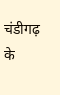चंडीगढ़ के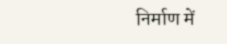निर्माण में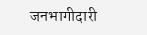जनभागीदारी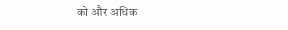को और अधिक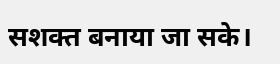सशक्त बनाया जा सके।